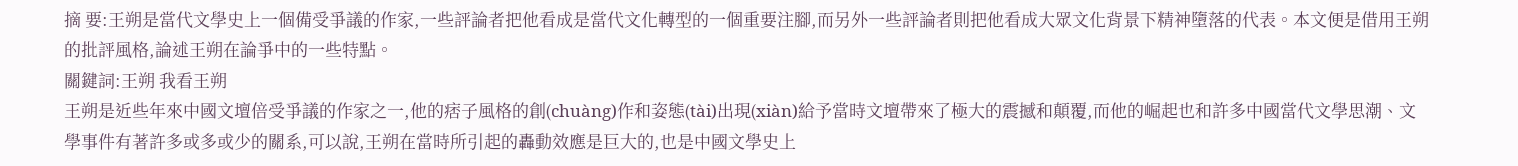摘 要:王朔是當代文學史上一個備受爭議的作家,一些評論者把他看成是當代文化轉型的一個重要注腳,而另外一些評論者則把他看成大眾文化背景下精神墮落的代表。本文便是借用王朔的批評風格,論述王朔在論爭中的一些特點。
關鍵詞:王朔 我看王朔
王朔是近些年來中國文壇倍受爭議的作家之一,他的痞子風格的創(chuàng)作和姿態(tài)出現(xiàn)給予當時文壇帶來了極大的震撼和顛覆,而他的崛起也和許多中國當代文學思潮、文學事件有著許多或多或少的關系,可以說,王朔在當時所引起的轟動效應是巨大的,也是中國文學史上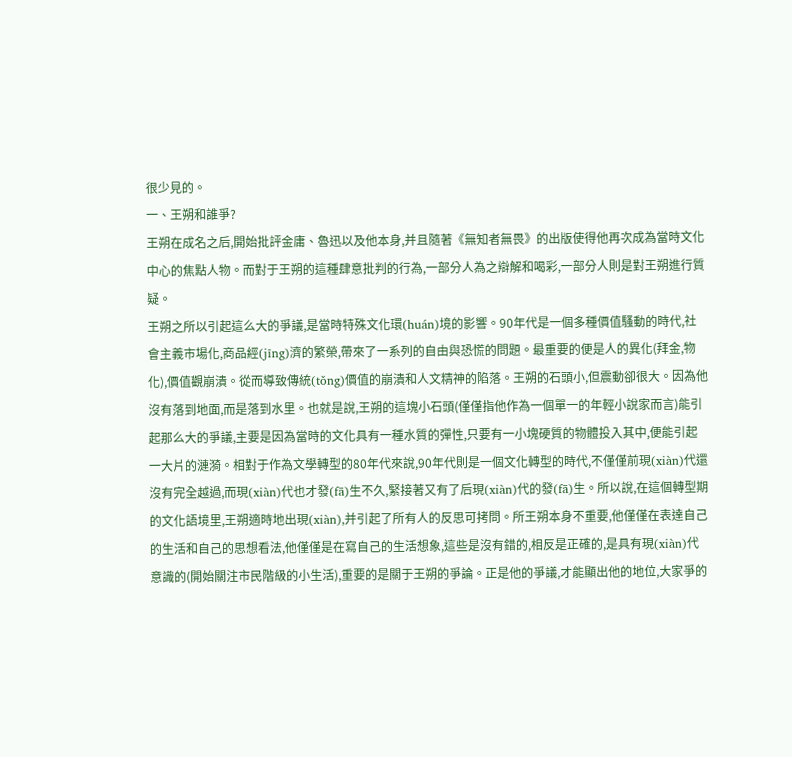很少見的。
一、王朔和誰爭?
王朔在成名之后,開始批評金庸、魯迅以及他本身,并且隨著《無知者無畏》的出版使得他再次成為當時文化中心的焦點人物。而對于王朔的這種肆意批判的行為,一部分人為之辯解和喝彩,一部分人則是對王朔進行質疑。
王朔之所以引起這么大的爭議,是當時特殊文化環(huán)境的影響。90年代是一個多種價值騷動的時代,社會主義市場化,商品經(jīng)濟的繁榮,帶來了一系列的自由與恐慌的問題。最重要的便是人的異化(拜金,物化),價值觀崩潰。從而導致傳統(tǒng)價值的崩潰和人文精神的陷落。王朔的石頭小,但震動卻很大。因為他沒有落到地面,而是落到水里。也就是說,王朔的這塊小石頭(僅僅指他作為一個單一的年輕小說家而言)能引起那么大的爭議,主要是因為當時的文化具有一種水質的彈性,只要有一小塊硬質的物體投入其中,便能引起一大片的漣漪。相對于作為文學轉型的80年代來說,90年代則是一個文化轉型的時代,不僅僅前現(xiàn)代還沒有完全越過,而現(xiàn)代也才發(fā)生不久,緊接著又有了后現(xiàn)代的發(fā)生。所以說,在這個轉型期的文化語境里,王朔適時地出現(xiàn),并引起了所有人的反思可拷問。所王朔本身不重要,他僅僅在表達自己的生活和自己的思想看法,他僅僅是在寫自己的生活想象,這些是沒有錯的,相反是正確的,是具有現(xiàn)代意識的(開始關注市民階級的小生活),重要的是關于王朔的爭論。正是他的爭議,才能顯出他的地位,大家爭的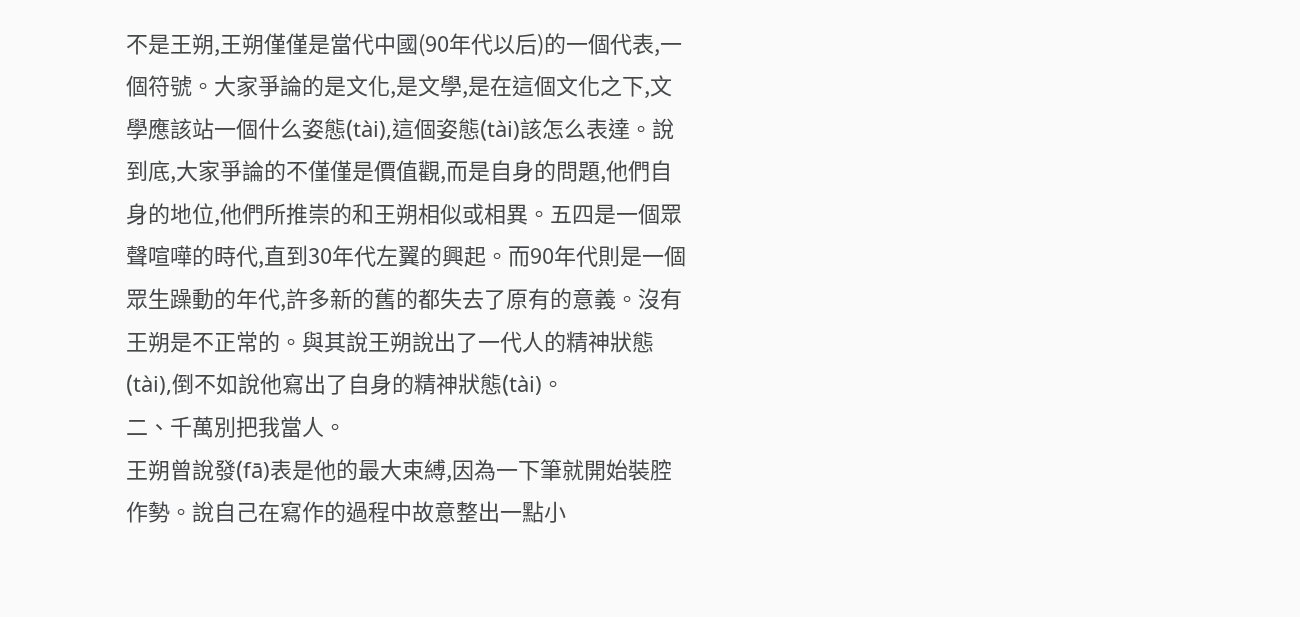不是王朔,王朔僅僅是當代中國(90年代以后)的一個代表,一個符號。大家爭論的是文化,是文學,是在這個文化之下,文學應該站一個什么姿態(tài),這個姿態(tài)該怎么表達。說到底,大家爭論的不僅僅是價值觀,而是自身的問題,他們自身的地位,他們所推崇的和王朔相似或相異。五四是一個眾聲喧嘩的時代,直到30年代左翼的興起。而90年代則是一個眾生躁動的年代,許多新的舊的都失去了原有的意義。沒有王朔是不正常的。與其說王朔說出了一代人的精神狀態(tài),倒不如說他寫出了自身的精神狀態(tài)。
二、千萬別把我當人。
王朔曾說發(fā)表是他的最大束縛,因為一下筆就開始裝腔作勢。說自己在寫作的過程中故意整出一點小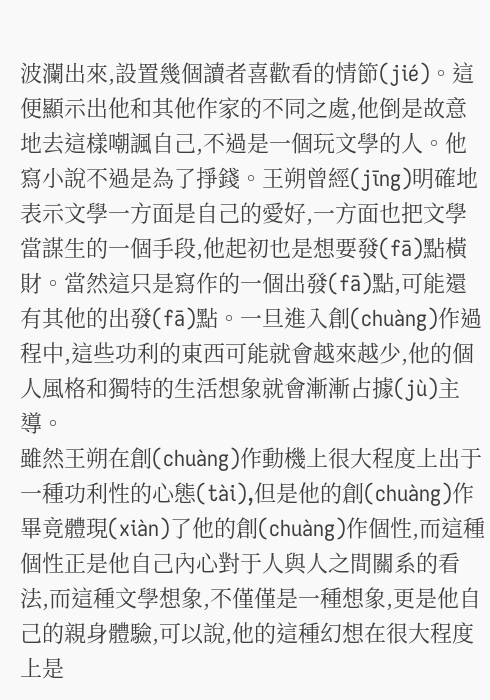波瀾出來,設置幾個讀者喜歡看的情節(jié)。這便顯示出他和其他作家的不同之處,他倒是故意地去這樣嘲諷自己,不過是一個玩文學的人。他寫小說不過是為了掙錢。王朔曾經(jīng)明確地表示文學一方面是自己的愛好,一方面也把文學當謀生的一個手段,他起初也是想要發(fā)點橫財。當然這只是寫作的一個出發(fā)點,可能還有其他的出發(fā)點。一旦進入創(chuàng)作過程中,這些功利的東西可能就會越來越少,他的個人風格和獨特的生活想象就會漸漸占據(jù)主導。
雖然王朔在創(chuàng)作動機上很大程度上出于一種功利性的心態(tài),但是他的創(chuàng)作畢竟體現(xiàn)了他的創(chuàng)作個性,而這種個性正是他自己內心對于人與人之間關系的看法,而這種文學想象,不僅僅是一種想象,更是他自己的親身體驗,可以說,他的這種幻想在很大程度上是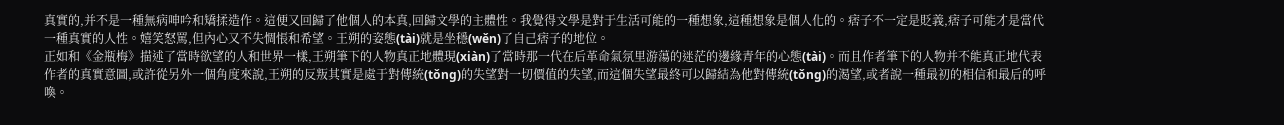真實的,并不是一種無病呻吟和矯揉造作。這便又回歸了他個人的本真,回歸文學的主體性。我覺得文學是對于生活可能的一種想象,這種想象是個人化的。痞子不一定是貶義,痞子可能才是當代一種真實的人性。嬉笑怒罵,但內心又不失惆悵和希望。王朔的姿態(tài)就是坐穩(wěn)了自己痞子的地位。
正如和《金瓶梅》描述了當時欲望的人和世界一樣,王朔筆下的人物真正地體現(xiàn)了當時那一代在后革命氣氛里游蕩的迷茫的邊緣青年的心態(tài)。而且作者筆下的人物并不能真正地代表作者的真實意圖,或許從另外一個角度來說,王朔的反叛其實是處于對傳統(tǒng)的失望對一切價值的失望,而這個失望最終可以歸結為他對傳統(tǒng)的渴望,或者說一種最初的相信和最后的呼喚。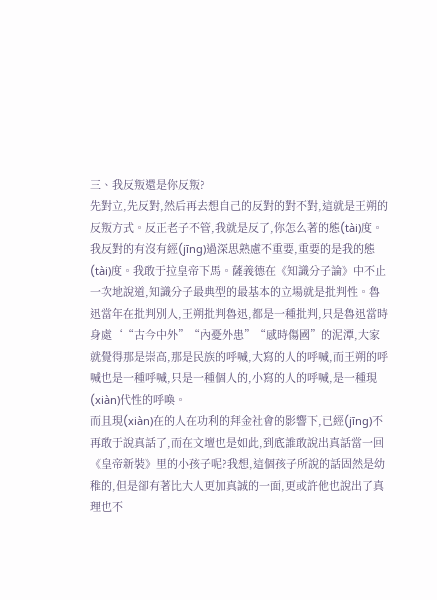三、我反叛還是你反叛?
先對立,先反對,然后再去想自己的反對的對不對,這就是王朔的反叛方式。反正老子不管,我就是反了,你怎么著的態(tài)度。我反對的有沒有經(jīng)過深思熟慮不重要,重要的是我的態(tài)度。我敢于拉皇帝下馬。薩義德在《知識分子論》中不止一次地說道,知識分子最典型的最基本的立場就是批判性。魯迅當年在批判別人,王朔批判魯迅,都是一種批判,只是魯迅當時身處‘“古今中外”“內憂外患”“感時傷國”的泥潭,大家就覺得那是崇高,那是民族的呼喊,大寫的人的呼喊,而王朔的呼喊也是一種呼喊,只是一種個人的,小寫的人的呼喊,是一種現(xiàn)代性的呼喚。
而且現(xiàn)在的人在功利的拜金社會的影響下,已經(jīng)不再敢于說真話了,而在文壇也是如此,到底誰敢說出真話當一回《皇帝新裝》里的小孩子呢?我想,這個孩子所說的話固然是幼稚的,但是卻有著比大人更加真誠的一面,更或許他也說出了真理也不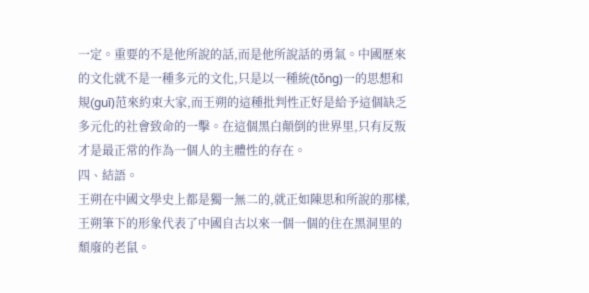一定。重要的不是他所說的話,而是他所說話的勇氣。中國歷來的文化就不是一種多元的文化,只是以一種統(tǒng)一的思想和規(guī)范來約束大家,而王朔的這種批判性正好是給予這個缺乏多元化的社會致命的一擊。在這個黑白顛倒的世界里,只有反叛才是最正常的作為一個人的主體性的存在。
四、結語。
王朔在中國文學史上都是獨一無二的,就正如陳思和所說的那樣,王朔筆下的形象代表了中國自古以來一個一個的住在黑洞里的頹廢的老鼠。